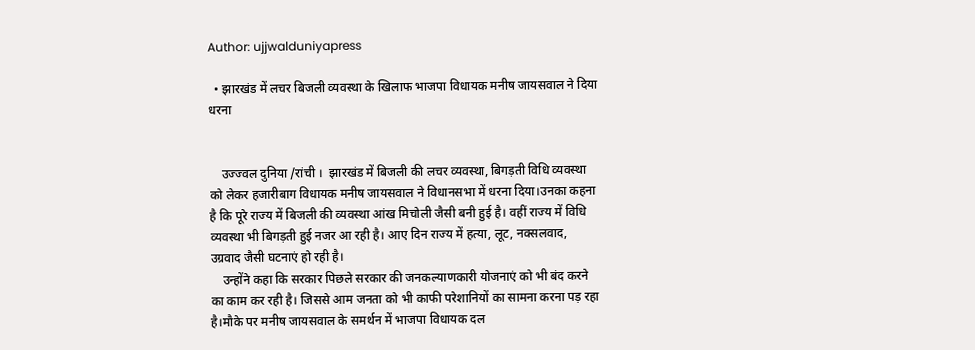Author: ujjwalduniyapress

  • झारखंड में लचर बिजली व्यवस्था के खिलाफ भाजपा विधायक मनीष जायसवाल ने दिया धरना


    उज्ज्वल दुनिया /रांची ।  झारखंड में बिजली की लचर व्यवस्था, बिगड़ती विधि व्यवस्था को लेकर हजारीबाग विधायक मनीष जायसवाल ने विधानसभा में धरना दिया।उनका कहना है कि पूरे राज्य में बिजली की व्यवस्था आंख मिचोली जैसी बनी हुई है। वहीं राज्य में विधि व्यवस्था भी बिगड़ती हुई नजर आ रही है। आए दिन राज्य में हत्या, लूट, नक्सलवाद, उग्रवाद जैसी घटनाएं हो रही है।
    उन्होंने कहा कि सरकार पिछले सरकार की जनकल्याणकारी योजनाएं को भी बंद करने का काम कर रही है। जिससे आम जनता को भी काफी परेशानियों का सामना करना पड़ रहा है।मौके पर मनीष जायसवाल के समर्थन में भाजपा विधायक दल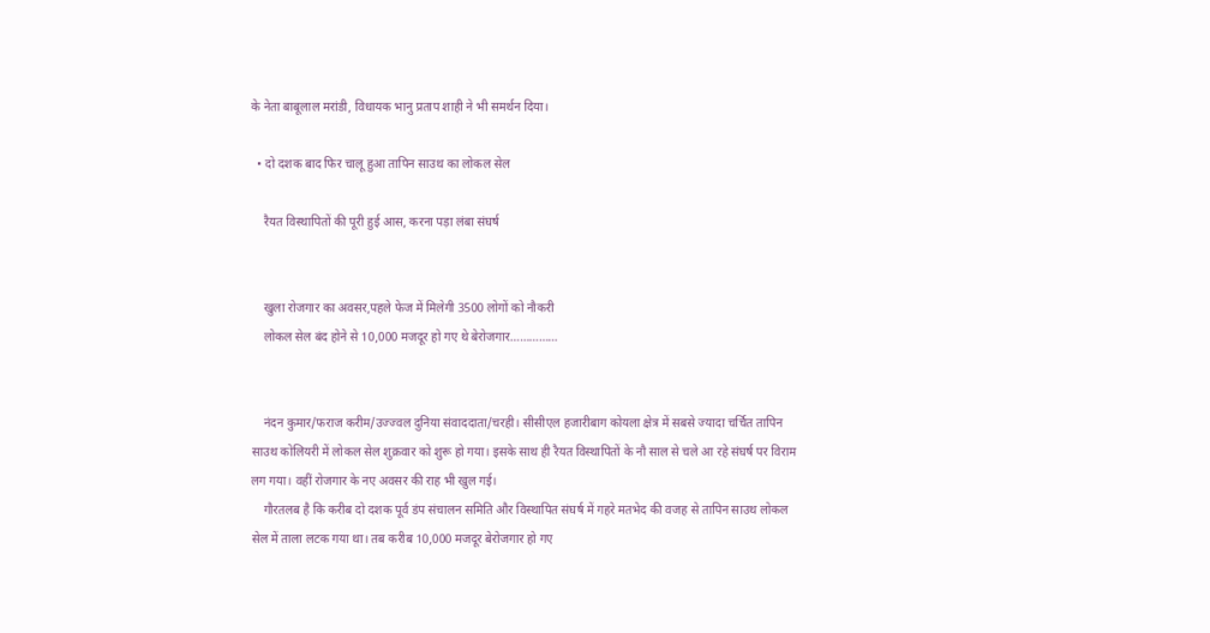के नेता बाबूलाल मरांडी, विधायक भानु प्रताप शाही ने भी समर्थन दिया।

  • दो दशक बाद फिर चालू हुआ तापिन साउथ का लोकल सेल

    रैयत विस्थापितों की पूरी हुई आस, करना पड़ा लंबा संघर्ष


    खुला रोजगार का अवसर,पहले फेज में मिलेगी 3500 लोगों को नौकरी
    लोकल सेल बंद होने से 10,000 मजदूर हो गए थे बेरोजगार……………


    नंदन कुमार/फराज करीम/उज्ज्वल दुनिया संवाददाता/चरही। सीसीएल हजारीबाग कोयला क्षेत्र में सबसे ज्यादा चर्चित तापिन साउथ कोलियरी में लोकल सेल शुक्रवार को शुरू हो गया। इसके साथ ही रैयत विस्थापितों के नौ साल से चले आ रहे संघर्ष पर विराम लग गया। वहीं रोजगार के नए अवसर की राह भी खुल गई।
    गौरतलब है कि करीब दो दशक पूर्व डंप संचालन समिति और विस्थापित संघर्ष में गहरे मतभेद की वजह से तापिन साउथ लोकल सेल में ताला लटक गया था। तब करीब 10,000 मजदूर बेरोजगार हो गए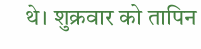थे। शुक्रवार को तापिन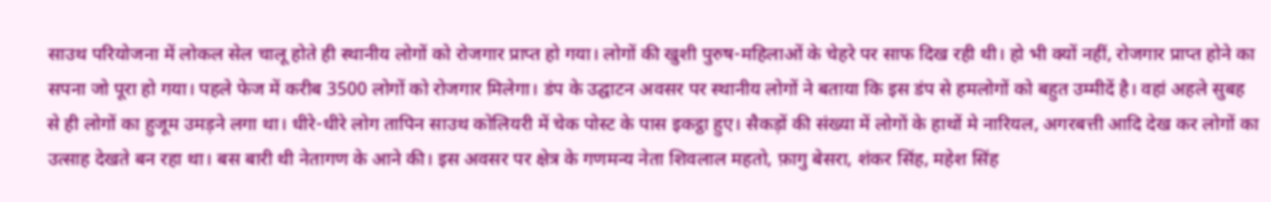साउथ परियोजना में लोकल सेल चालू होते ही स्थानीय लोगों को रोजगार प्राप्त हो गया। लोगों की खुशी पुरुष-महिलाओं के चेहरे पर साफ दिख रही थी। हो भी क्यों नहीं, रोजगार प्राप्त होने का सपना जो पूरा हो गया। पहले फेज में करीब 3500 लोगों को रोजगार मिलेगा। डंप के उद्घाटन अवसर पर स्थानीय लोगों ने बताया कि इस डंप से हमलोगों को बहुत उम्मीदें है। वहां अहले सुबह से ही लोगों का हुजूम उमड़ने लगा था। धीरे-धीरे लोग तापिन साउथ कोलियरी में चेक पोस्ट के पास इकट्ठा हुए। सैकड़ों की संख्या में लोगों के हाथों मे नारियल, अगरबत्ती आदि देख कर लोगों का उत्साह देखते बन रहा था। बस बारी थी नेतागण के आने की। इस अवसर पर क्षेत्र के गणमन्य नेता शिवलाल महतो, फ़ागु बेसरा, शंकर सिंह, महेश सिंह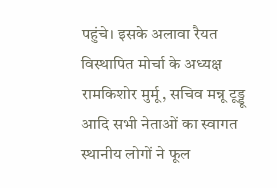पहुंचे। इसके अलावा रैयत विस्थापित मोर्चा के अध्यक्ष रामकिशोर मुर्मू, सचिव मन्नू टूड्डू आदि सभी नेताओं का स्वागत स्थानीय लोगों ने फूल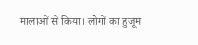मालाओं से किया। लोगों का हुजूम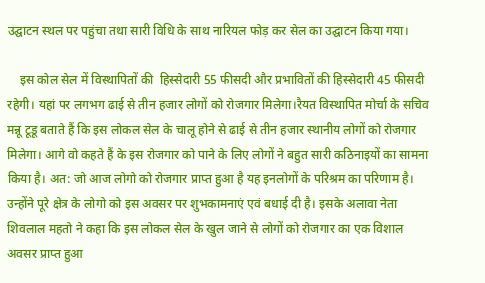उद्घाटन स्थल पर पहुंचा तथा सारी विधि के साथ नारियल फोड़ कर सेल का उद्घाटन किया गया।

    इस कोल सेल में विस्थापितों की  हिस्सेदारी 55 फीसदी और प्रभावितों की हिस्सेदारी 45 फीसदी रहेगी। यहां पर लगभग ढाई से तीन हजार लोगों को रोजगार मिलेगा।रैयत विस्थापित मोर्चा के सचिव मन्नू टूडू बताते हैं कि इस लोकल सेल के चालू होने से ढाई से तीन हजार स्थानीय लोगों को रोजगार मिलेगा। आगे वो कहते हैं के इस रोजगार को पाने के लिए लोगों ने बहुत सारी कठिनाइयों का सामना किया है। अत: जो आज लोगो को रोजगार प्राप्त हुआ है यह इनलोगों के परिश्रम का परिणाम है। उन्होंने पूरे क्षेत्र के लोगो को इस अवसर पर शुभकामनाएं एवं बधाई दी है। इसके अलावा नेता शिवलाल महतो ने कहा कि इस लोकल सेल के खुल जाने से लोगों को रोजगार का एक विशाल अवसर प्राप्त हुआ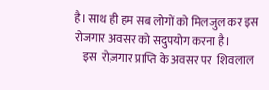है। साथ ही हम सब लोगों को मिलजुल कर इस रोजगार अवसर को सदुपयोग करना है।
    इस  रोज़गार प्राप्ति के अवसर पर  शिवलाल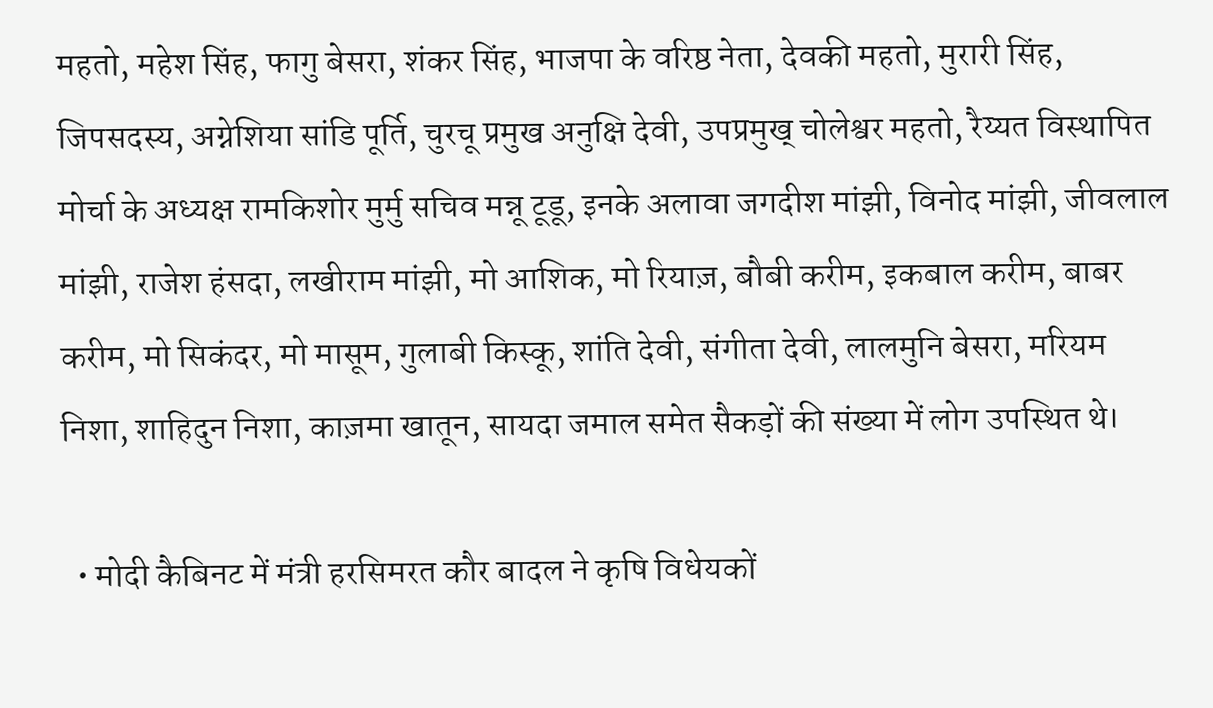महतो, महेश सिंह, फागु बेसरा, शंकर सिंह, भाजपा के वरिष्ठ नेता, देवकी महतो, मुरारी सिंह, जिपसदस्य, अग्नेशिया सांडि पूर्ति, चुरचू प्रमुख अनुक्षि देवी, उपप्रमुख् चोलेश्वर महतो, रैय्यत विस्थापित मोर्चा के अध्यक्ष रामकिशोर मुर्मु सचिव मन्नू टूडू, इनके अलावा जगदीश मांझी, विनोद मांझी, जीवलाल मांझी, राजेश हंसदा, लखीराम मांझी, मो आशिक, मो रियाज़, बौबी करीम, इकबाल करीम, बाबर करीम, मो सिकंदर, मो मासूम, गुलाबी किस्कू, शांति देवी, संगीता देवी, लालमुनि बेसरा, मरियम निशा, शाहिदुन निशा, काज़मा खातून, सायदा जमाल समेत सैकड़ों की संख्या में लोग उपस्थित थे।

  • मोदी कैबिनट में मंत्री हरसिमरत कौर बादल ने कृषि विधेयकों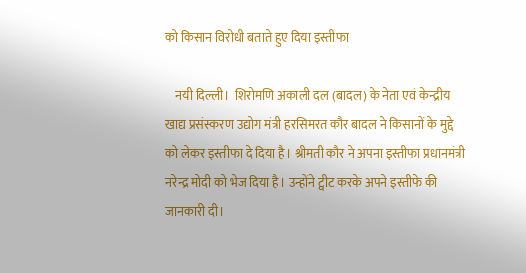को किसान विरोधी बताते हुए दिया इस्तीफा

    नयी दिल्ली।  शिरोमणि अकाली दल (बादल) के नेता एवं केन्द्रीय खाद्य प्रसंस्करण उद्योग मंत्री हरसिमरत कौर बादल ने किसानों के मुद्दे को लेकर इस्तीफा दे दिया है। श्रीमती कौर ने अपना इस्तीफा प्रधानमंत्री नरेन्द्र मोदी को भेज दिया है। उन्होंने ट्वीट करके अपने इस्तीफे की जानकारी दी।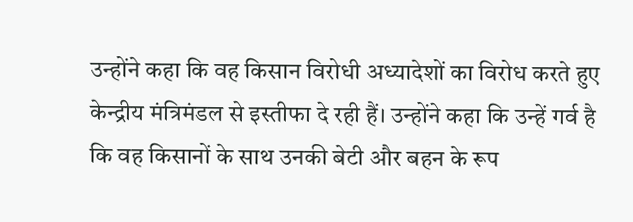उन्होंने कहा कि वह किसान विरोधी अध्यादेशों का विरोध करते हुए केन्द्रीय मंत्रिमंडल से इस्तीफा दे रही हैं। उन्होंने कहा कि उन्हें गर्व है कि वह किसानों के साथ उनकी बेटी और बहन के रूप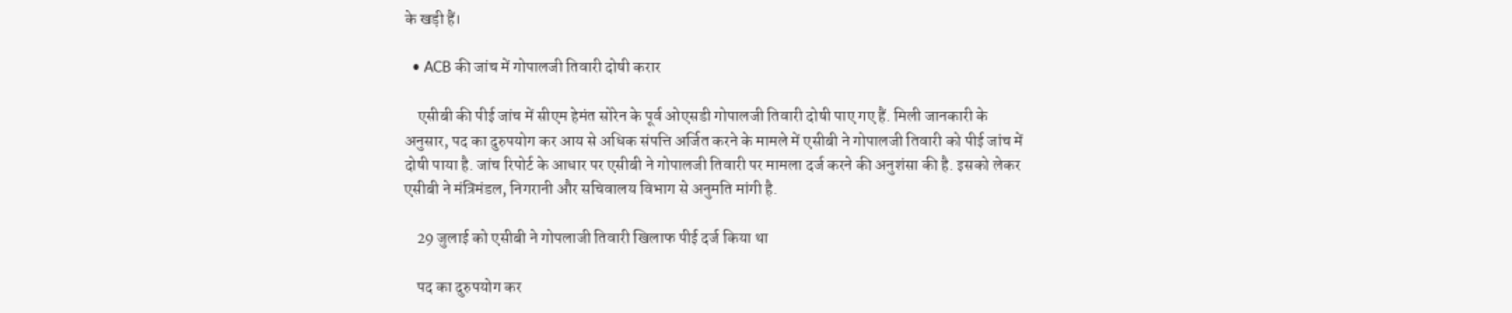के खड़ी हैं।

  • ACB की जांच में गोपालजी तिवारी दोषी करार

    एसीबी की पीई जांच में सीएम हेमंत सोरेन के पूर्व ओएसडी गोपालजी तिवारी दोषी पाए गए हैं. मिली जानकारी के अनुसार, पद का दुरुपयोग कर आय से अधिक संपत्ति अर्जित करने के मामले में एसीबी ने गोपालजी तिवारी को पीई जांच में दोषी पाया है. जांच रिपोर्ट के आधार पर एसीबी ने गोपालजी तिवारी पर मामला दर्ज करने की अनुशंसा की है. इसको लेकर एसीबी ने मंत्रिमंडल, निगरानी और सचिवालय विभाग से अनुमति मांगी है.

    29 जुलाई को एसीबी ने गोपलाजी तिवारी खिलाफ पीई दर्ज किया था

    पद का दुरुपयोग कर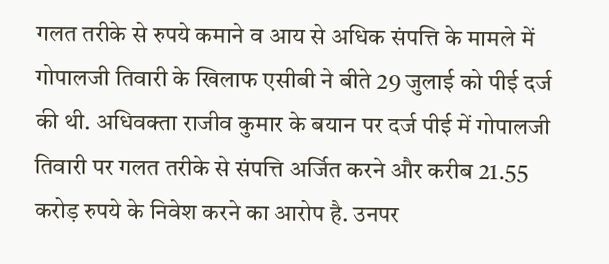गलत तरीके से रुपये कमाने व आय से अधिक संपत्ति के मामले में गोपालजी तिवारी के खिलाफ एसीबी ने बीते 29 जुलाई को पीई दर्ज की थी. अधिवक्ता राजीव कुमार के बयान पर दर्ज पीई में गोपालजी तिवारी पर गलत तरीके से संपत्ति अर्जित करने और करीब 21.55 करोड़ रुपये के निवेश करने का आरोप है. उनपर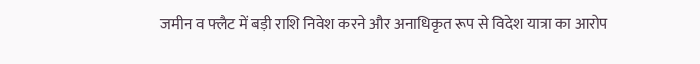जमीन व फ्लैट में बड़ी राशि निवेश करने और अनाधिकृत रूप से विदेश यात्रा का आरोप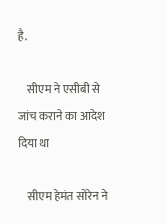है.

    सीएम ने एसीबी से जांच कराने का आदेश दिया था

    सीएम हेमंत सोरेन ने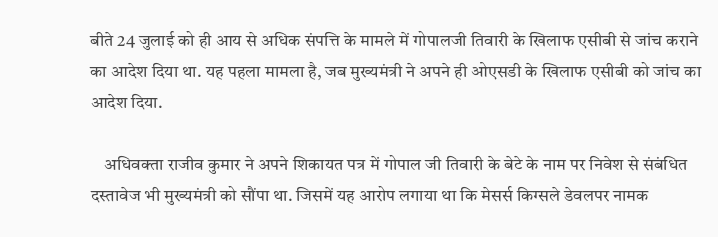बीते 24 जुलाई को ही आय से अधिक संपत्ति के मामले में गोपालजी तिवारी के खिलाफ एसीबी से जांच कराने का आदेश दिया था. यह पहला मामला है, जब मुख्यमंत्री ने अपने ही ओएसडी के खिलाफ एसीबी को जांच का आदेश दिया.

    अधिवक्ता राजीव कुमार ने अपने शिकायत पत्र में गोपाल जी तिवारी के बेटे के नाम पर निवेश से संबंधित दस्तावेज भी मुख्यमंत्री को सौंपा था. जिसमें यह आरोप लगाया था कि मेसर्स किग्सले डेवलपर नामक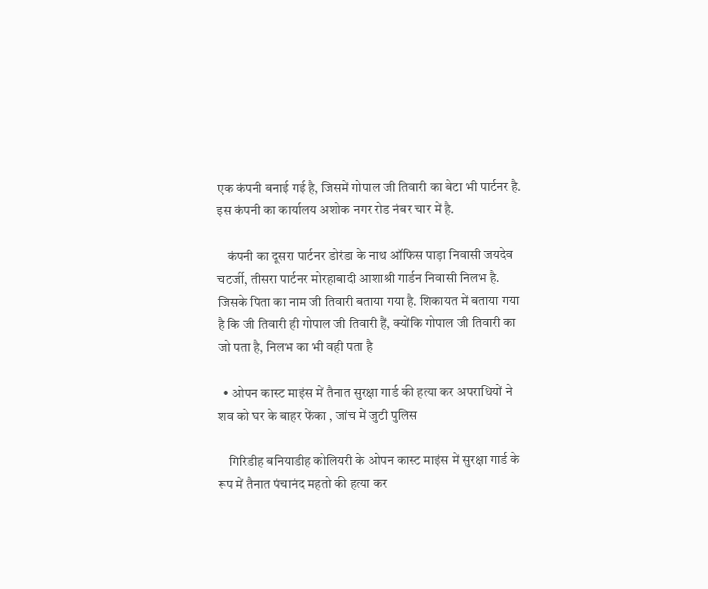एक कंपनी बनाई गई है, जिसमें गोपाल जी तिवारी का बेटा भी पार्टनर है. इस कंपनी का कार्यालय अशोक नगर रोड नंबर चार में है.

    कंपनी का दूसरा पार्टनर डोरंडा के नाथ ऑफिस पाड़ा निवासी जयदेव चटर्जी, तीसरा पार्टनर मोरहाबादी आशाश्री गार्डन निवासी निलभ है. जिसके पिता का नाम जी तिवारी बताया गया है. शिकायत में बताया गया है कि जी तिवारी ही गोपाल जी तिवारी हैं, क्योंकि गोपाल जी तिवारी का जो पता है, निलभ का भी वही पता है

  • ओपन कास्ट माइंस में तैनात सुरक्षा गार्ड की हत्या कर अपराधियों ने शव को घर के बाहर फेंका , जांच में जुटी पुलिस

    गिरिडीह बनियाडीह कोलियरी के ओपन कास्ट माइंस में सुरक्षा गार्ड के रूप में तैनात पंचानंद महतो की हत्या कर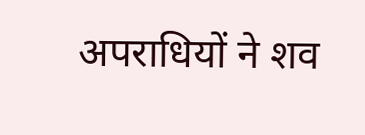अपराधियों ने शव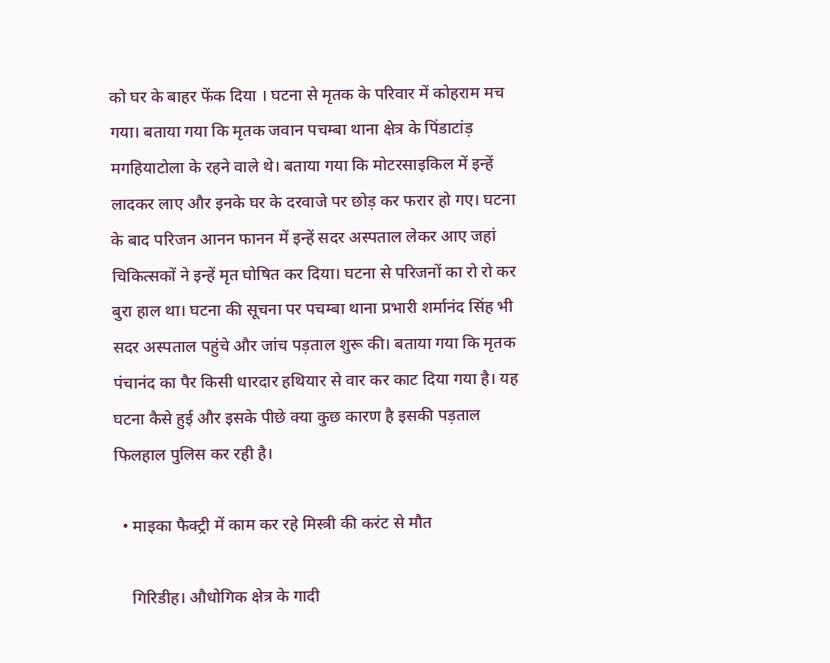को घर के बाहर फेंक दिया । घटना से मृतक के परिवार में कोहराम मच गया। बताया गया कि मृतक जवान पचम्बा थाना क्षेत्र के पिंडाटांड़ मगहियाटोला के रहने वाले थे। बताया गया कि मोटरसाइकिल में इन्हें लादकर लाए और इनके घर के दरवाजे पर छोड़ कर फरार हो गए। घटना के बाद परिजन आनन फानन में इन्हें सदर अस्पताल लेकर आए जहां चिकित्सकों ने इन्हें मृत घोषित कर दिया। घटना से परिजनों का रो रो कर बुरा हाल था। घटना की सूचना पर पचम्बा थाना प्रभारी शर्मानंद सिंह भी सदर अस्पताल पहुंचे और जांच पड़ताल शुरू की। बताया गया कि मृतक पंचानंद का पैर किसी धारदार हथियार से वार कर काट दिया गया है। यह घटना कैसे हुई और इसके पीछे क्या कुछ कारण है इसकी पड़ताल फिलहाल पुलिस कर रही है।

  • माइका फैक्ट्री में काम कर रहे मिस्त्री की करंट से मौत

    गिरिडीह। औधोगिक क्षेत्र के गादी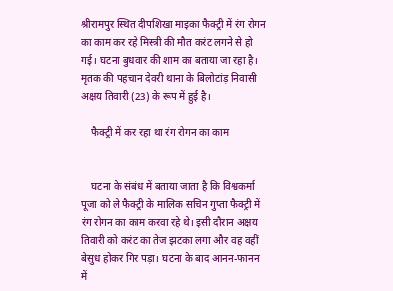श्रीरामपुर स्थित दीपशिखा माइका फैक्ट्री में रंग रोगन का काम कर रहे मिस्त्री की मौत करंट लगने से हो गई। घटना बुधवार की शाम का बताया जा रहा है। मृतक की पहचान देवरी थाना के बिलोटांड़ निवासी अक्षय तिवारी (23) के रूप में हुई है।

    फैक्ट्री में कर रहा था रंग रोगन का काम


    घटना के संबंध में बताया जाता है कि विश्वकर्मा पूजा को ले फैक्ट्री के मालिक सचिन गुप्ता फैक्ट्री में रंग रोगन का काम करवा रहे थे। इसी दौरान अक्षय तिवारी को करंट का तेज झटका लगा और वह वहीं बेसुध होकर गिर पड़ा। घटना के बाद आनन-फानन में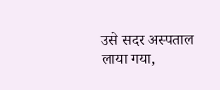उसे सदर अस्पताल लाया गया,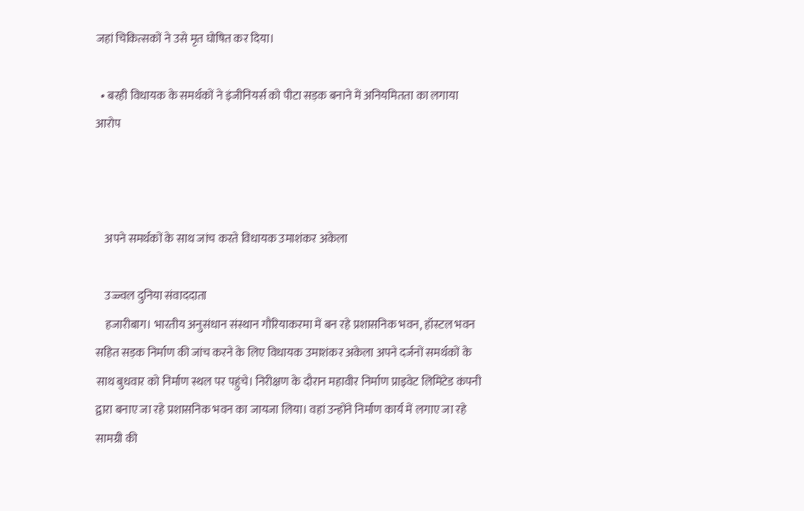जहां चिकित्सकों ने उसे मृत घोषित कर दिया।

  • बरही विधायक के समर्थकों ने इंजीनियर्स को पीटा सड़क बनाने में अनियमितता का लगाया आरोप



    अपने समर्थकों के साथ जांच करते विधायक उमाशंकर अकेला

    उज्ज्वल दुनिया संवाददाता
    हजारीबाग। भारतीय अनुसंधान संस्थान गौरियाकरमा में बन रहे प्रशासनिक भवन, हॉस्टल भवन सहित सड़क निर्माण की जांच करने के लिए विधायक उमाशंकर अकेला अपने दर्जनों समर्थकों के साथ बुधवार को निर्माण स्थल पर पहुंचे। निरीक्षण के दौरान महावीर निर्माण प्राइवेट लिमिटेड कंपनी द्वारा बनाए जा रहे प्रशासनिक भवन का जायजा लिया। वहां उन्होंने निर्माण कार्य में लगाए जा रहे सामग्री की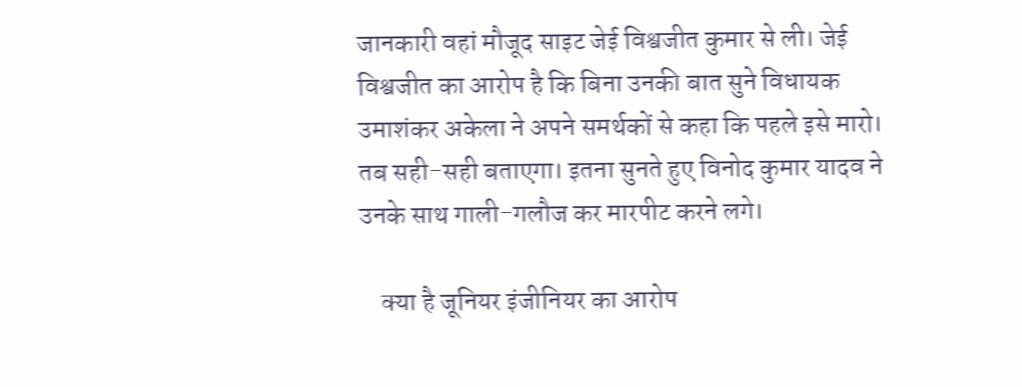जानकारी वहां मौजूद साइट जेई विश्वजीत कुमार से ली। जेई विश्वजीत का आरोप है कि बिना उनकी बात सुने विधायक उमाशंकर अकेला ने अपने समर्थकों से कहा कि पहले इसे मारो। तब सही-सही बताएगा। इतना सुनते हुए विनोद कुमार यादव ने उनके साथ गाली-गलौज कर मारपीट करने लगे।

    क्या है जूनियर इंजीनियर का आरोप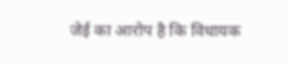जेई का आरोप है कि विधायक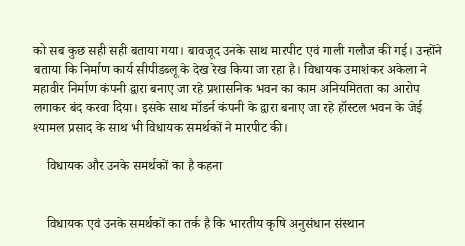को सब कुछ सही सही बताया गया। बावजूद उनके साथ मारपीट एवं गाली गलौज की गई। उन्होंने बताया कि निर्माण कार्य सीपीडब्लू के देख रेख किया जा रहा है। विधायक उमाशंकर अकेला ने महावीर निर्माण कंपनी द्वारा बनाए जा रहे प्रशासनिक भवन का काम अनियमितता का आरोप लगाकर बंद करवा दिया। इसके साथ मॉडर्न कंपनी के द्वारा बनाए जा रहे हॉस्टल भवन के जेई श्यामल प्रसाद के साथ भी विधायक समर्थकों ने मारपीट की।

    विधायक और उनके समर्थकों का है कहना


    विधायक एवं उनके समर्थकों का तर्क है कि भारतीय कृषि अनुसंधान संस्थान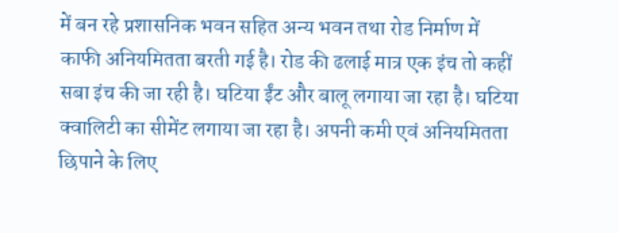में बन रहे प्रशासनिक भवन सहित अन्य भवन तथा रोड निर्माण में काफी अनियमितता बरती गई है। रोड की ढलाई मात्र एक इंच तो कहीं सबा इंच की जा रही है। घटिया ईंट और बालू लगाया जा रहा है। घटिया क्वालिटी का सीमेंट लगाया जा रहा है। अपनी कमी एवं अनियमितता छिपाने के लिए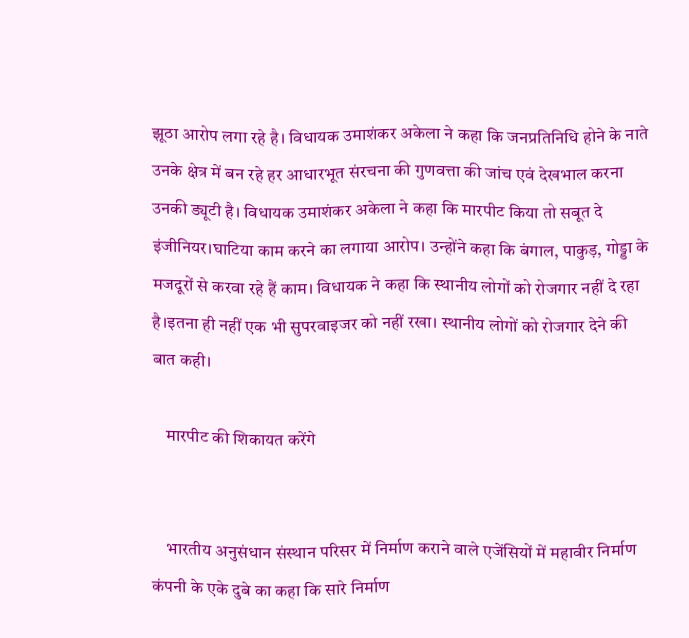झूठा आरोप लगा रहे है। विधायक उमाशंकर अकेला ने कहा कि जनप्रतिनिधि होने के नाते उनके क्षेत्र में बन रहे हर आधारभूत संरचना की गुणवत्ता की जांच एवं देखभाल करना उनकी ड्यूटी है। विधायक उमाशंकर अकेला ने कहा कि मारपीट किया तो सबूत दे इंजीनियर।घाटिया काम करने का लगाया आरोप। उन्होंने कहा कि बंगाल, पाकुड़, गोड्डा के मजदूरों से करवा रहे हैं काम। विधायक ने कहा कि स्थानीय लोगों को रोजगार नहीं दे रहा है।इतना ही नहीं एक भी सुपरवाइजर को नहीं रखा। स्थानीय लोगों को रोजगार देने की बात कही।

    मारपीट की शिकायत करेंगे


    भारतीय अनुसंधान संस्थान परिसर में निर्माण कराने वाले एजेंसियों में महावीर निर्माण कंपनी के एके दुबे का कहा कि सारे निर्माण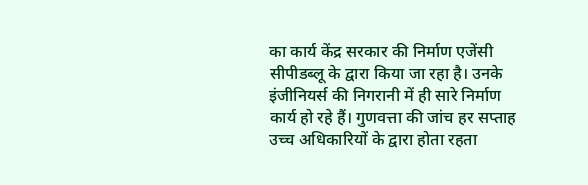का कार्य केंद्र सरकार की निर्माण एजेंसी सीपीडब्लू के द्वारा किया जा रहा है। उनके इंजीनियर्स की निगरानी में ही सारे निर्माण कार्य हो रहे हैं। गुणवत्ता की जांच हर सप्ताह उच्च अधिकारियों के द्वारा होता रहता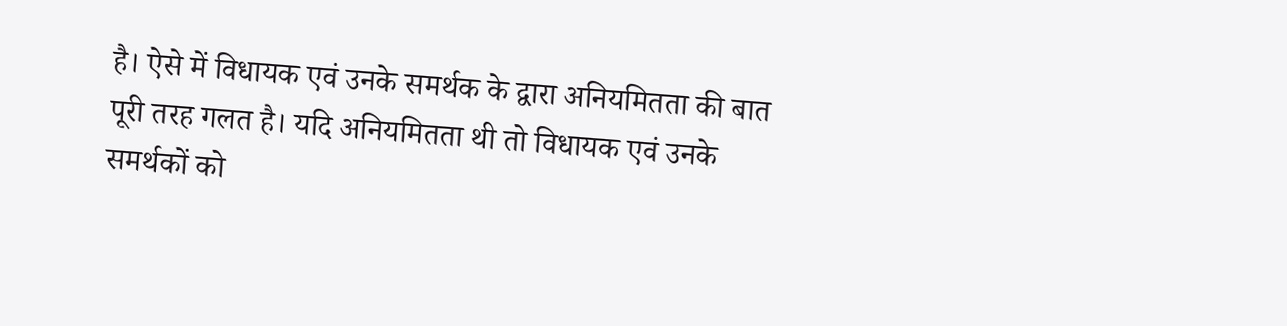है। ऐसे में विधायक एवं उनके समर्थक के द्वारा अनियमितता की बात पूरी तरह गलत है। यदि अनियमितता थी तो विधायक एवं उनके समर्थकों को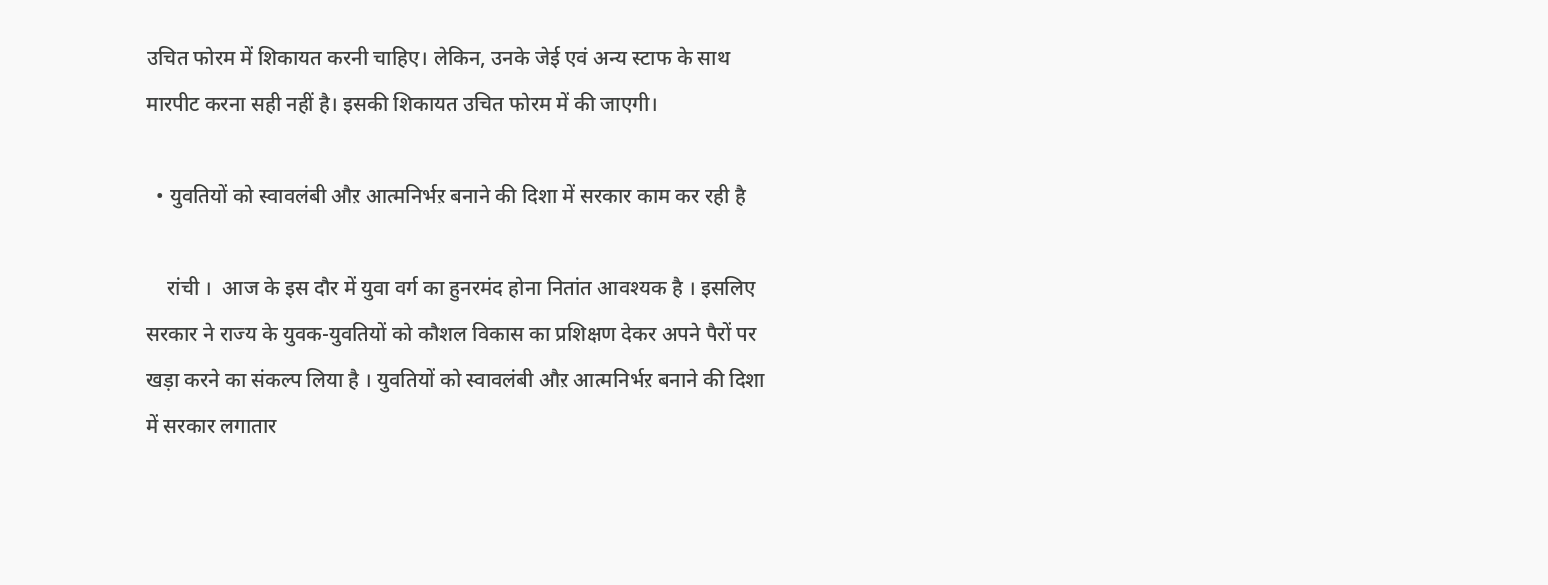उचित फोरम में शिकायत करनी चाहिए। लेकिन, उनके जेई एवं अन्य स्टाफ के साथ मारपीट करना सही नहीं है। इसकी शिकायत उचित फोरम में की जाएगी।

  • युवतियों को स्वावलंबी औऱ आत्मनिर्भऱ बनाने की दिशा में सरकार काम कर रही है

    रांची ।  आज के इस दौर में युवा वर्ग का हुनरमंद होना नितांत आवश्यक है । इसलिए सरकार ने राज्य के युवक-युवतियों को कौशल विकास का प्रशिक्षण देकर अपने पैरों पर खड़ा करने का संकल्प लिया है । युवतियों को स्वावलंबी औऱ आत्मनिर्भऱ बनाने की दिशा में सरकार लगातार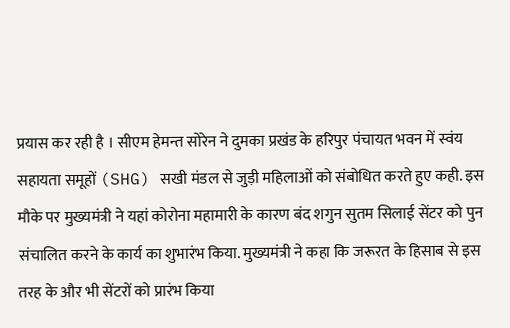प्रयास कर रही है । सीएम हेमन्त सोरेन ने दुमका प्रखंड के हरिपुर पंचायत भवन में स्वंय सहायता समूहों (SHG) सखी मंडल से जुड़ी महिलाओं को संबोधित करते हुए कही. इस मौके पर मुख्यमंत्री ने यहां कोरोना महामारी के कारण बंद शगुन सुतम सिलाई सेंटर को पुन संचालित करने के कार्य का शुभारंभ किया. मुख्यमंत्री ने कहा कि जरूरत के हिसाब से इस तरह के और भी सेंटरों को प्रारंभ किया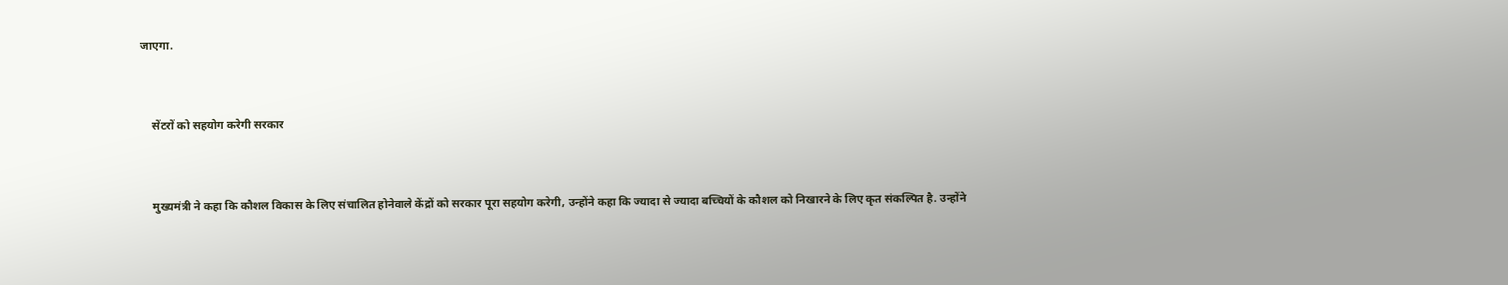जाएगा.


    सेंटरों को सहयोग करेगी सरकार


    मुख्यमंत्री ने कहा कि कौशल विकास के लिए संचालित होनेवाले केंद्रों को सरकार पूरा सहयोग करेगी, उन्होंने कहा कि ज्यादा से ज्यादा बच्चियों के कौशल को निखारने के लिए कृत संकल्पित है. उन्होंने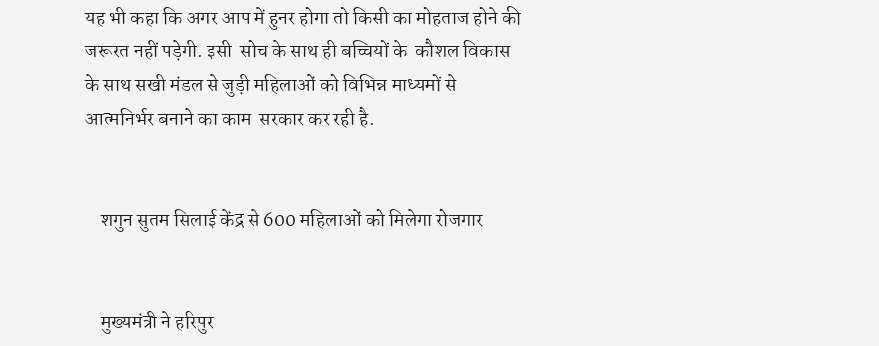यह भी कहा कि अगर आप में हुनर होगा तो किसी का मोहताज होने की जरूरत नहीं पड़ेगी. इसी  सोच के साथ ही बच्चियों के  कौशल विकास के साथ सखी मंडल से जुड़ी महिलाओं को विभिन्न माध्यमों से आत्मनिर्भर बनाने का काम  सरकार कर रही है.


    शगुन सुतम सिलाई केंद्र से 600 महिलाओं को मिलेगा रोजगार


    मुख्यमंत्री ने हरिपुर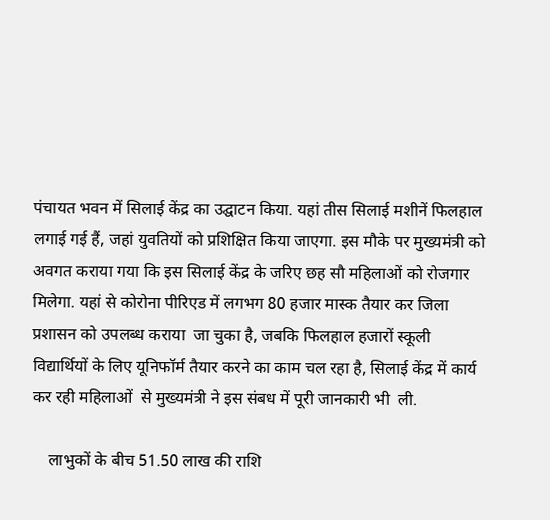पंचायत भवन में सिलाई केंद्र का उद्घाटन किया. यहां तीस सिलाई मशीनें फिलहाल लगाई गई हैं, जहां युवतियों को प्रशिक्षित किया जाएगा. इस मौके पर मुख्यमंत्री को अवगत कराया गया कि इस सिलाई केंद्र के जरिए छह सौ महिलाओं को रोजगार मिलेगा. यहां से कोरोना पीरिएड में लगभग 80 हजार मास्क तैयार कर जिला प्रशासन को उपलब्ध कराया  जा चुका है, जबकि फिलहाल हजारों स्कूली विद्यार्थियों के लिए यूनिफॉर्म तैयार करने का काम चल रहा है, सिलाई केंद्र में कार्य कर रही महिलाओं  से मुख्यमंत्री ने इस संबध में पूरी जानकारी भी  ली.

    लाभुकों के बीच 51.50 लाख की राशि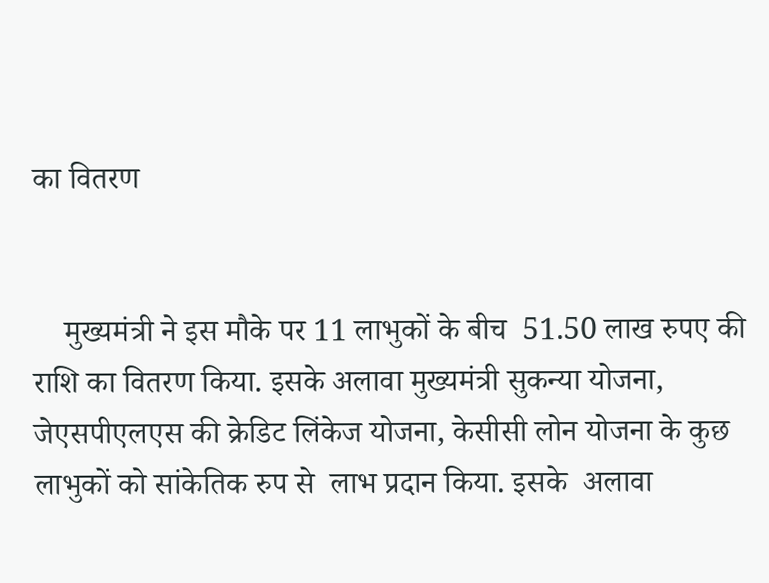का वितरण


    मुख्यमंत्री ने इस मौके पर 11 लाभुकों के बीच  51.50 लाख रुपए की राशि का वितरण किया. इसके अलावा मुख्यमंत्री सुकन्या योजना, जेएसपीएलएस की क्रेडिट लिंकेज योजना, केसीसी लोन योजना के कुछ लाभुकों को सांकेतिक रुप से  लाभ प्रदान किया. इसके  अलावा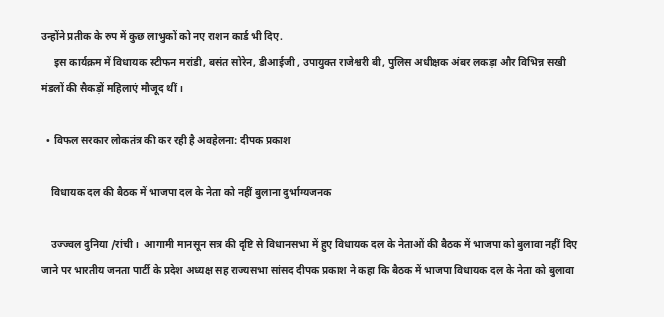उन्होंने प्रतीक के रुप में कुछ लाभुकों को नए राशन कार्ड भी दिए.
     इस कार्यक्रम में विधायक स्टीफन मरांडी, बसंत सोरेन, डीआईजी , उपायुक्त राजेश्वरी बी, पुलिस अधीक्षक अंबर लकड़ा और विभिन्न सखी मंडलों की सैकड़ों महिलाएं मौजूद थीं ।

  • विफल सरकार लोकतंत्र की कर रही है अवहेलना: दीपक प्रकाश

    विधायक दल की बैठक में भाजपा दल के नेता को नहीं बुलाना दुर्भाग्यजनक

    उज्ज्वल दुनिया /रांची ।  आगामी मानसून सत्र की दृष्टि से विधानसभा में हुए विधायक दल के नेताओं की बैठक में भाजपा को बुलावा नहीं दिए जाने पर भारतीय जनता पार्टी के प्रदेश अध्यक्ष सह राज्यसभा सांसद दीपक प्रकाश ने कहा कि बैठक में भाजपा विधायक दल के नेता को बुलावा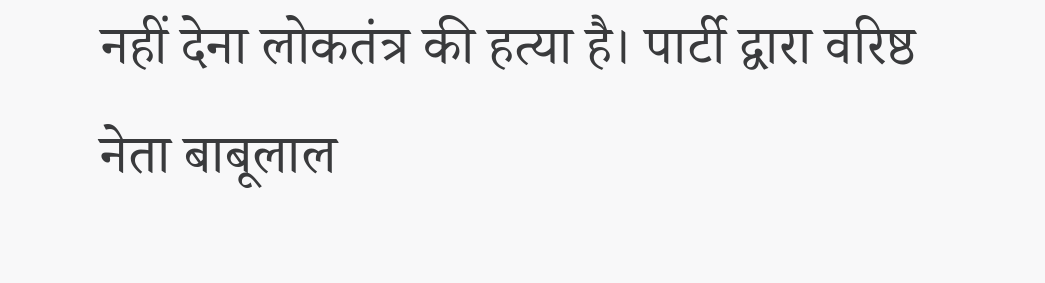नहीं देना लोकतंत्र की हत्या है। पार्टी द्वारा वरिष्ठ नेता बाबूलाल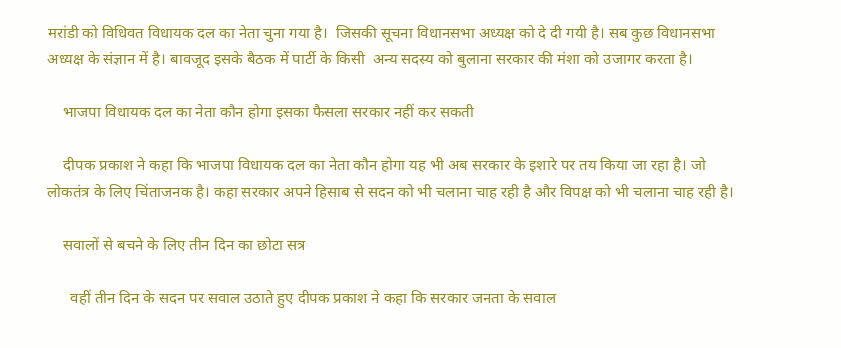मरांडी को विधिवत विधायक दल का नेता चुना गया है।  जिसकी सूचना विधानसभा अध्यक्ष को दे दी गयी है। सब कुछ विधानसभा अध्यक्ष के संज्ञान में है। बावजूद इसके बैठक में पार्टी के किसी  अन्य सदस्य को बुलाना सरकार की मंशा को उजागर करता है।

    भाजपा विधायक दल का नेता कौन होगा इसका फैसला सरकार नहीं कर सकती

    दीपक प्रकाश ने कहा कि भाजपा विधायक दल का नेता कौन होगा यह भी अब सरकार के इशारे पर तय किया जा रहा है। जो लोकतंत्र के लिए चिंताजनक है। कहा सरकार अपने हिसाब से सदन को भी चलाना चाह रही है और विपक्ष को भी चलाना चाह रही है।

    सवालों से बचने के लिए तीन दिन का छोटा सत्र

      वहीं तीन दिन के सदन पर सवाल उठाते हुए दीपक प्रकाश ने कहा कि सरकार जनता के सवाल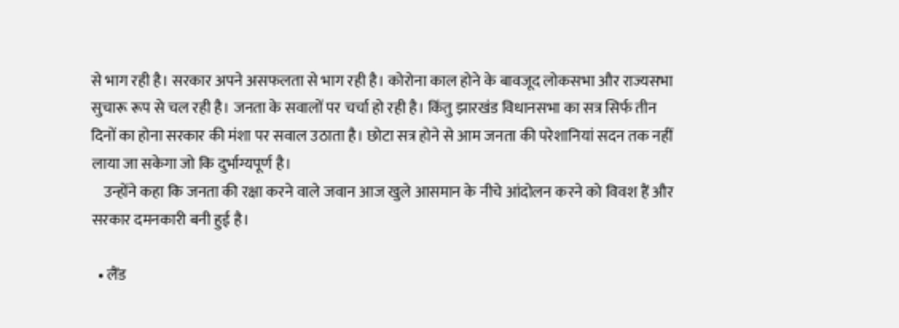से भाग रही है। सरकार अपने असफलता से भाग रही है। कोरोना काल होने के बावजूद लोकसभा और राज्यसभा सुचारू रूप से चल रही है। जनता के सवालों पर चर्चा हो रही है। किंतु झारखंड विधानसभा का सत्र सिर्फ तीन दिनों का होना सरकार की मंशा पर सवाल उठाता है। छोटा सत्र होने से आम जनता की परेशानियां सदन तक नहीं लाया जा सकेगा जो कि दुर्भाग्यपूर्ण है।
    उन्होंने कहा कि जनता की रक्षा करने वाले जवान आज खुले आसमान के नीचे आंदोलन करने को विवश हैं और सरकार दमनकारी बनी हुई है।

  • लैंड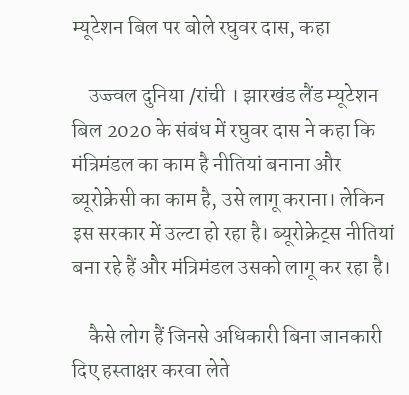म्यूटेशन बिल पर बोले रघुवर दास, कहा

    उज्ज्वल दुनिया /रांची । झारखंड लैंड म्यूटेशन बिल 2020 के संबंध में रघुवर दास ने कहा कि मंत्रिमंडल का काम है नीतियां बनाना और ब्यूरोक्रेसी का काम है, उसे लागू कराना। लेकिन इस सरकार में उल्टा हो रहा है। ब्यूरोक्रेट्स नीतियां बना रहे हैं और मंत्रिमंडल उसको लागू कर रहा है।

    कैसे लोग हैं जिनसे अधिकारी बिना जानकारी दिए हस्ताक्षर करवा लेते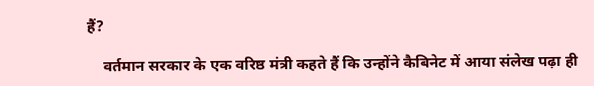हैं?

    वर्तमान सरकार के एक वरिष्ठ मंत्री कहते हैं कि उन्होंने कैबिनेट में आया संलेख पढ़ा ही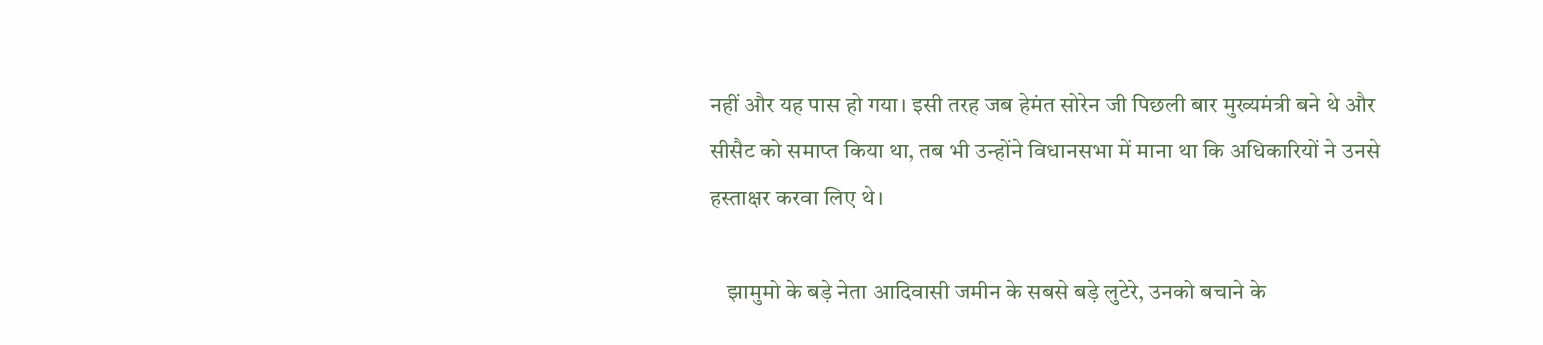नहीं और यह पास हो गया। इसी तरह जब हेमंत सोरेन जी पिछली बार मुख्यमंत्री बने थे और सीसैट को समाप्त किया था, तब भी उन्होंने विधानसभा में माना था कि अधिकारियों ने उनसे हस्ताक्षर करवा लिए थे।

    झामुमो के बड़े नेता आदिवासी जमीन के सबसे बड़े लुटेरे, उनको बचाने के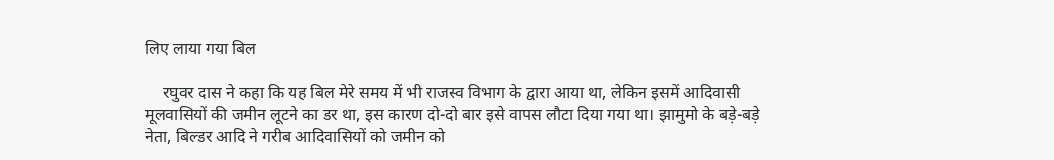लिए लाया गया बिल

    रघुवर दास ने कहा कि यह बिल मेरे समय में भी राजस्व विभाग के द्वारा आया था, लेकिन इसमें आदिवासी मूलवासियों की जमीन लूटने का डर था, इस कारण दो-दो बार इसे वापस लौटा दिया गया था। झामुमो के बड़े-बड़े नेता, बिल्डर आदि ने गरीब आदिवासियों को जमीन को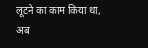लूटने का काम किया था, अब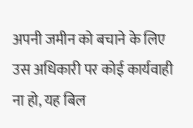अपनी जमीन को बचाने के लिए उस अधिकारी पर कोई कार्यवाही ना हो, यह बिल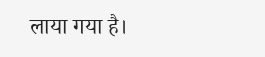लाया गया है।